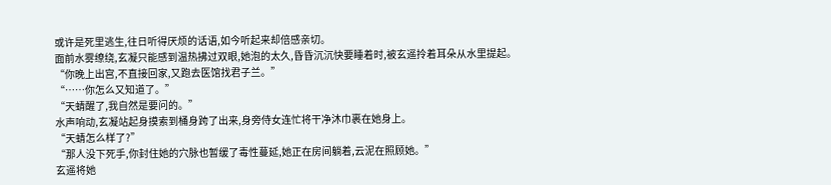或许是死里逃生,往日听得厌烦的话语,如今听起来却倍感亲切。
面前水雾缭绕,玄凝只能感到温热拂过双眼,她泡的太久,昏昏沉沉快要睡着时,被玄遥拎着耳朵从水里提起。
“你晚上出宫,不直接回家,又跑去医馆找君子兰。”
“……你怎么又知道了。”
“天蜻醒了,我自然是要问的。”
水声响动,玄凝站起身摸索到桶身跨了出来,身旁侍女连忙将干净沐巾裹在她身上。
“天蜻怎么样了?”
“那人没下死手,你封住她的穴脉也暂缓了毒性蔓延,她正在房间躺着,云泥在照顾她。”
玄遥将她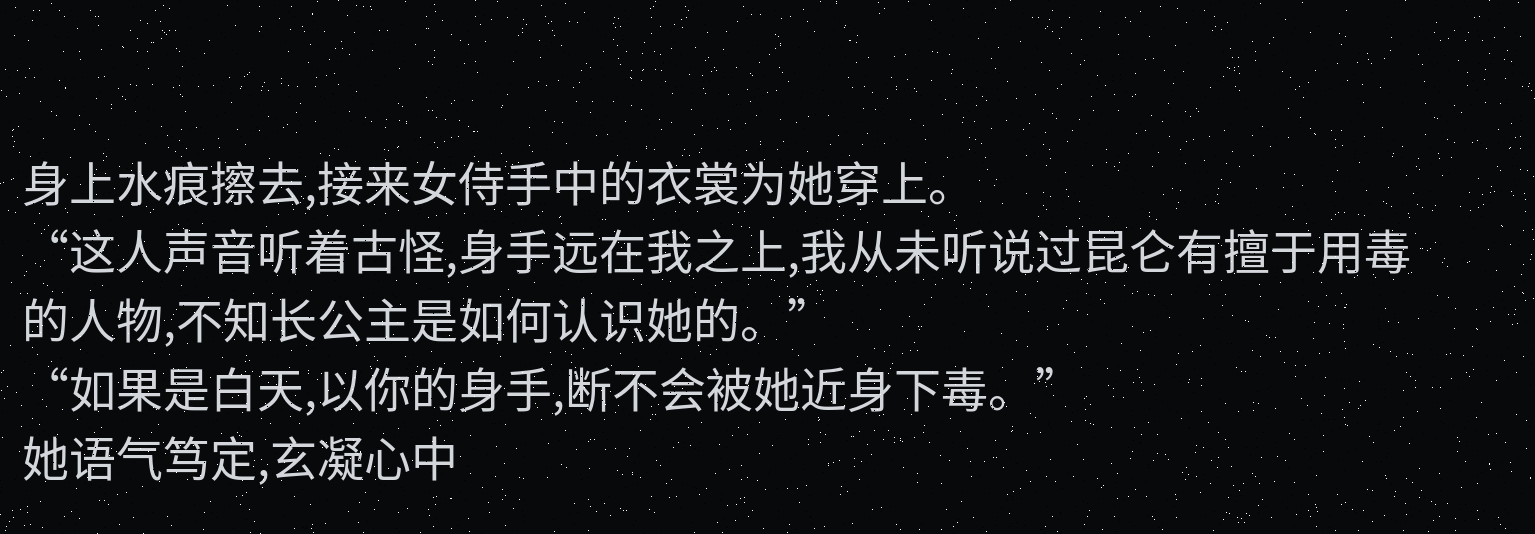身上水痕擦去,接来女侍手中的衣裳为她穿上。
“这人声音听着古怪,身手远在我之上,我从未听说过昆仑有擅于用毒的人物,不知长公主是如何认识她的。”
“如果是白天,以你的身手,断不会被她近身下毒。”
她语气笃定,玄凝心中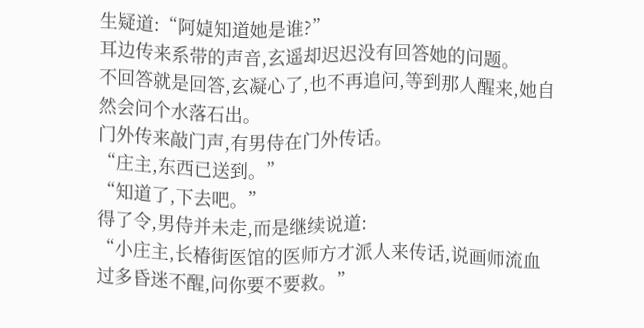生疑道:“阿媫知道她是谁?”
耳边传来系带的声音,玄遥却迟迟没有回答她的问题。
不回答就是回答,玄凝心了,也不再追问,等到那人醒来,她自然会问个水落石出。
门外传来敲门声,有男侍在门外传话。
“庄主,东西已送到。”
“知道了,下去吧。”
得了令,男侍并未走,而是继续说道:
“小庄主,长椿街医馆的医师方才派人来传话,说画师流血过多昏迷不醒,问你要不要救。”